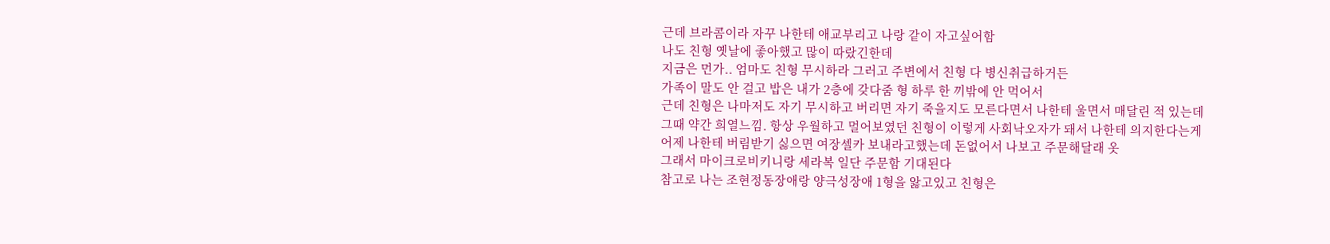근데 브라콤이라 자꾸 나한테 애교부리고 나랑 같이 자고싶어함
나도 친형 옛날에 좋아했고 많이 따랐긴한데
지금은 먼가.. 엄마도 친형 무시하라 그러고 주변에서 친형 다 병신취급하거든
가족이 말도 안 걸고 밥은 내가 2층에 갖다줌 형 하루 한 끼밖에 안 먹어서
근데 친형은 나마저도 자기 무시하고 버리면 자기 죽을지도 모른다면서 나한테 울면서 매달린 적 있는데
그때 약간 희열느낌. 항상 우월하고 멀어보였던 친형이 이렇게 사회낙오자가 돼서 나한테 의지한다는게
어제 나한테 버림받기 싫으면 여장셀카 보내라고했는데 돈없어서 나보고 주문해달래 옷
그래서 마이크로비키니랑 세라복 일단 주문함 기대된다
참고로 나는 조현정동장애랑 양극성장애 1형을 앓고있고 친형은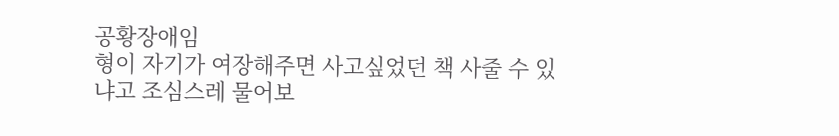공황장애임
형이 자기가 여장해주면 사고싶었던 책 사줄 수 있냐고 조심스레 물어보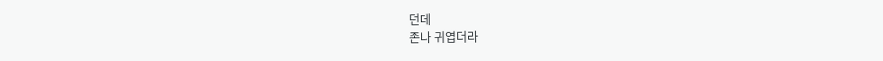던데
존나 귀엽더라